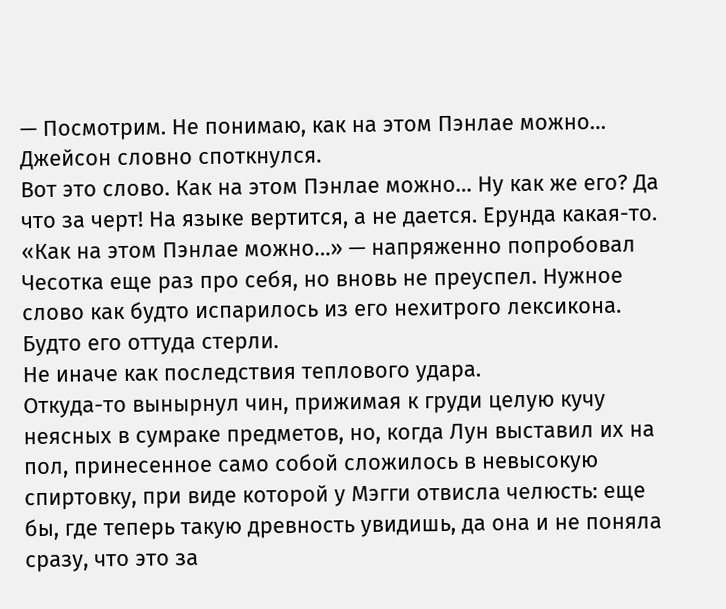— Посмотрим. Не понимаю, как на этом Пэнлае можно…
Джейсон словно споткнулся.
Вот это слово. Как на этом Пэнлае можно… Ну как же его? Да что за черт! На языке вертится, а не дается. Ерунда какая-то. «Как на этом Пэнлае можно…» — напряженно попробовал Чесотка еще раз про себя, но вновь не преуспел. Нужное слово как будто испарилось из его нехитрого лексикона. Будто его оттуда стерли.
Не иначе как последствия теплового удара.
Откуда-то вынырнул чин, прижимая к груди целую кучу неясных в сумраке предметов, но, когда Лун выставил их на пол, принесенное само собой сложилось в невысокую спиртовку, при виде которой у Мэгги отвисла челюсть: еще бы, где теперь такую древность увидишь, да она и не поняла сразу, что это за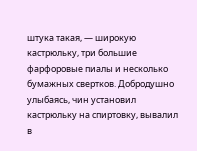штука такая, — широкую кастрюльку, три большие фарфоровые пиалы и несколько бумажных свертков. Добродушно улыбаясь, чин установил кастрюльку на спиртовку, вывалил в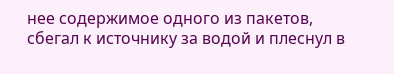нее содержимое одного из пакетов, сбегал к источнику за водой и плеснул в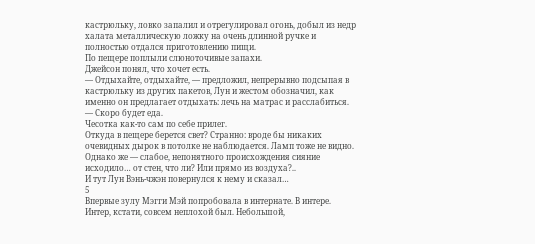кастрюльку, ловко запалил и отрегулировал огонь, добыл из недр халата металлическую ложку на очень длинной ручке и полностью отдался приготовлению пищи.
По пещере поплыли слюноточивые запахи.
Джейсон понял, что хочет есть.
— Отдыхайте, отдыхайте, — предложил, непрерывно подсыпая в кастрюльку из других пакетов, Лун и жестом обозначил, как именно он предлагает отдыхать: лечь на матрас и расслабиться. — Скоро будет еда.
Чесотка как-то сам по себе прилег.
Откуда в пещере берется свет? Странно: вроде бы никаких очевидных дырок в потолке не наблюдается. Ламп тоже не видно. Однако же — слабое, непонятного происхождения сияние исходило… от стен, что ли? Или прямо из воздуха?..
И тут Лун Вэнь-чжэн повернулся к нему и сказал…
5
Впервые зулу Мэгги Мэй попробовала в интернате. В интере.
Интер, кстати, совсем неплохой был. Небольшой,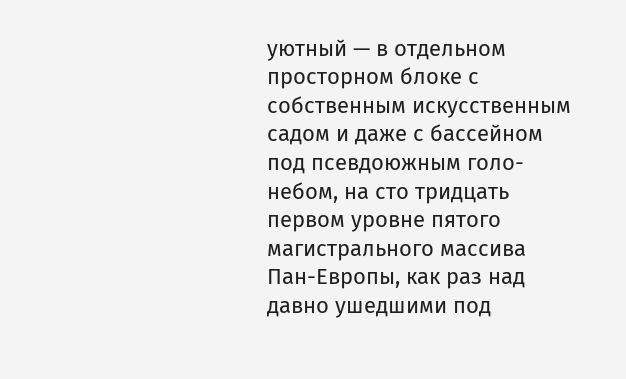уютный — в отдельном просторном блоке с собственным искусственным садом и даже с бассейном под псевдоюжным голо-небом, на сто тридцать первом уровне пятого магистрального массива Пан-Европы, как раз над давно ушедшими под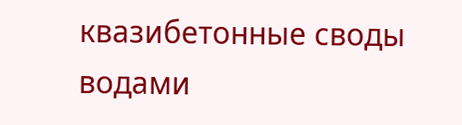квазибетонные своды водами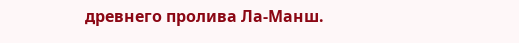древнего пролива Ла-Манш.